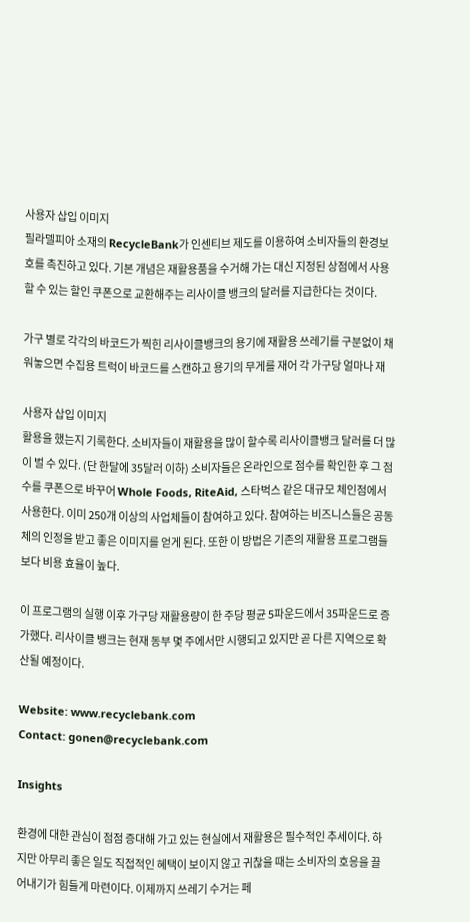사용자 삽입 이미지
필라델피아 소재의 RecycleBank가 인센티브 제도를 이용하여 소비자들의 환경보호를 촉진하고 있다. 기본 개념은 재활용품을 수거해 가는 대신 지정된 상점에서 사용할 수 있는 할인 쿠폰으로 교환해주는 리사이클 뱅크의 달러를 지급한다는 것이다.

가구 별로 각각의 바코드가 찍힌 리사이클뱅크의 용기에 재활용 쓰레기를 구분없이 채워놓으면 수집용 트럭이 바코드를 스캔하고 용기의 무게를 재어 각 가구당 얼마나 재

사용자 삽입 이미지
활용을 했는지 기록한다. 소비자들이 재활용을 많이 할수록 리사이클뱅크 달러를 더 많이 벌 수 있다. (단 한달에 35달러 이하) 소비자들은 온라인으로 점수를 확인한 후 그 점수를 쿠폰으로 바꾸어 Whole Foods, RiteAid, 스타벅스 같은 대규모 체인점에서 사용한다. 이미 250개 이상의 사업체들이 참여하고 있다. 참여하는 비즈니스들은 공동체의 인정을 받고 좋은 이미지를 얻게 된다. 또한 이 방법은 기존의 재활용 프로그램들보다 비용 효율이 높다.

이 프로그램의 실행 이후 가구당 재활용량이 한 주당 평균 5파운드에서 35파운드로 증가했다. 리사이클 뱅크는 현재 동부 몇 주에서만 시행되고 있지만 곧 다른 지역으로 확산될 예정이다.

Website: www.recyclebank.com
Contact: gonen@recyclebank.com

Insights

환경에 대한 관심이 점점 증대해 가고 있는 현실에서 재활용은 필수적인 추세이다. 하지만 아무리 좋은 일도 직접적인 혜택이 보이지 않고 귀찮을 때는 소비자의 호응을 끌어내기가 힘들게 마련이다. 이제까지 쓰레기 수거는 페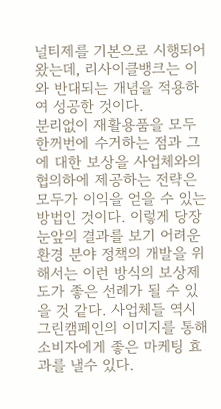널티제를 기본으로 시행되어 왔는데, 리사이클뱅크는 이와 반대되는 개념을 적용하여 성공한 것이다.
분리없이 재활용품을 모두 한꺼번에 수거하는 점과 그에 대한 보상을 사업체와의 협의하에 제공하는 전략은 모두가 이익을 얻을 수 있는 방법인 것이다. 이렇게 당장 눈앞의 결과를 보기 어려운 환경 분야 정책의 개발을 위해서는 이런 방식의 보상제도가 좋은 선례가 될 수 있을 것 같다. 사업체들 역시 그린캠페인의 이미지를 통해 소비자에게 좋은 마케팅 효과를 낼수 있다.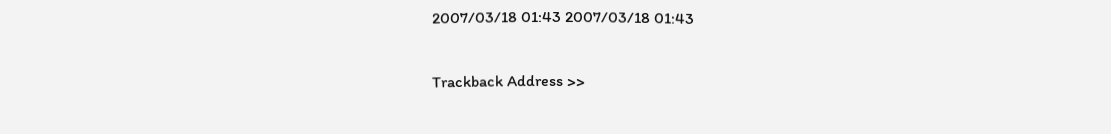2007/03/18 01:43 2007/03/18 01:43

Trackback Address >>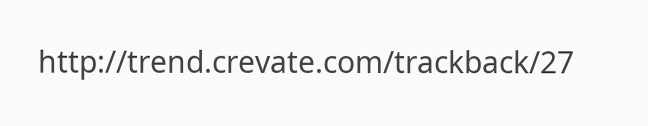http://trend.crevate.com/trackback/27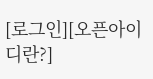[로그인][오픈아이디란?]